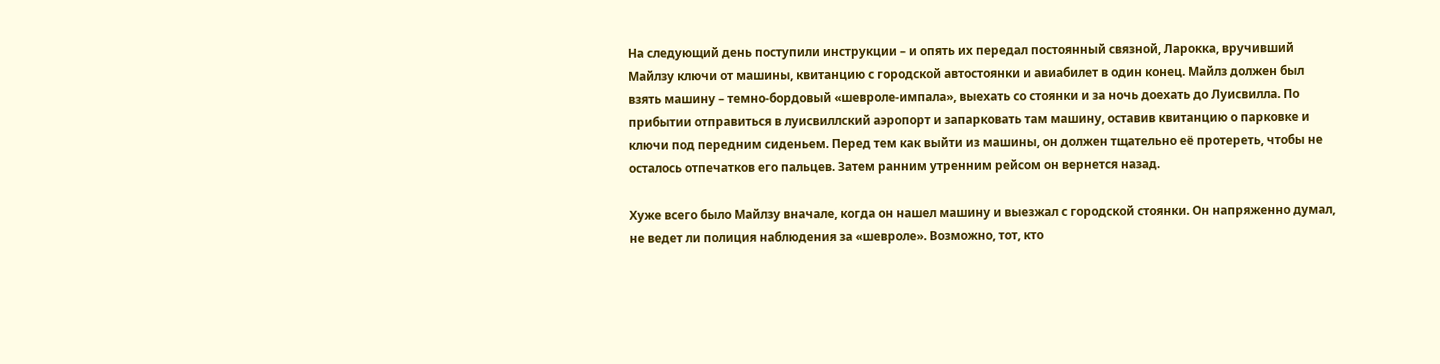На следующий день поступили инструкции – и опять их передал постоянный связной, Ларокка, вручивший Майлзу ключи от машины, квитанцию с городской автостоянки и авиабилет в один конец. Майлз должен был взять машину – темно-бордовый «шевроле-импала», выехать со стоянки и за ночь доехать до Луисвилла. По прибытии отправиться в луисвиллский аэропорт и запарковать там машину, оставив квитанцию о парковке и ключи под передним сиденьем. Перед тем как выйти из машины, он должен тщательно её протереть, чтобы не осталось отпечатков его пальцев. Затем ранним утренним рейсом он вернется назад.

Хуже всего было Майлзу вначале, когда он нашел машину и выезжал с городской стоянки. Он напряженно думал, не ведет ли полиция наблюдения за «шевроле». Возможно, тот, кто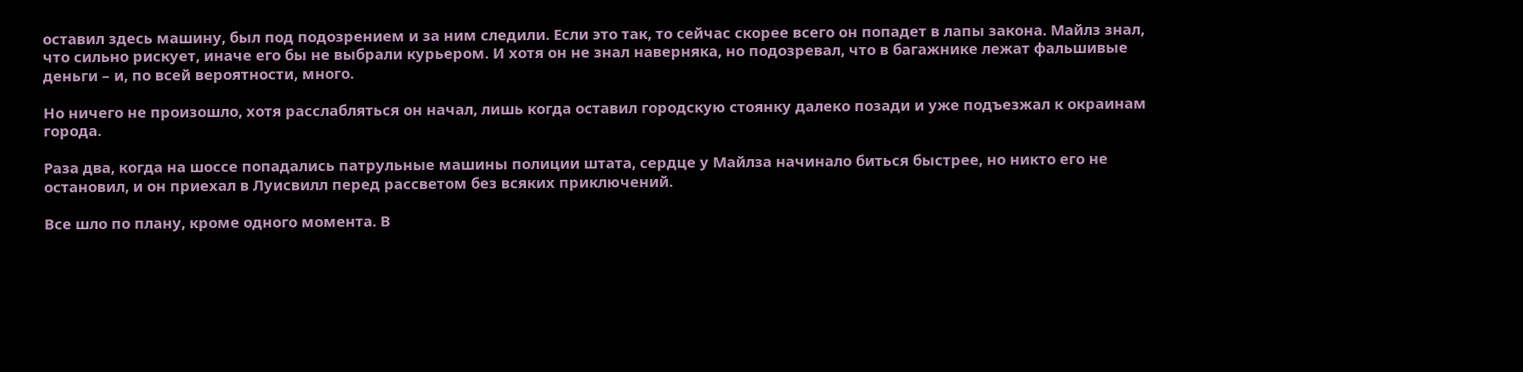оставил здесь машину, был под подозрением и за ним следили. Если это так, то сейчас скорее всего он попадет в лапы закона. Майлз знал, что сильно рискует, иначе его бы не выбрали курьером. И хотя он не знал наверняка, но подозревал, что в багажнике лежат фальшивые деньги – и, по всей вероятности, много.

Но ничего не произошло, хотя расслабляться он начал, лишь когда оставил городскую стоянку далеко позади и уже подъезжал к окраинам города.

Раза два, когда на шоссе попадались патрульные машины полиции штата, сердце у Майлза начинало биться быстрее, но никто его не остановил, и он приехал в Луисвилл перед рассветом без всяких приключений.

Все шло по плану, кроме одного момента. В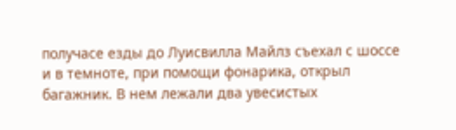получасе езды до Луисвилла Майлз съехал с шоссе и в темноте, при помощи фонарика, открыл багажник. В нем лежали два увесистых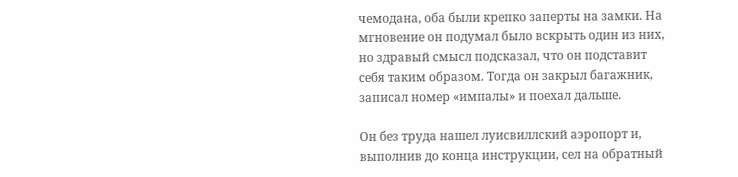чемодана, оба были крепко заперты на замки. На мгновение он подумал было вскрыть один из них, но здравый смысл подсказал, что он подставит себя таким образом. Тогда он закрыл багажник, записал номер «импалы» и поехал дальше.

Он без труда нашел луисвиллский аэропорт и, выполнив до конца инструкции, сел на обратный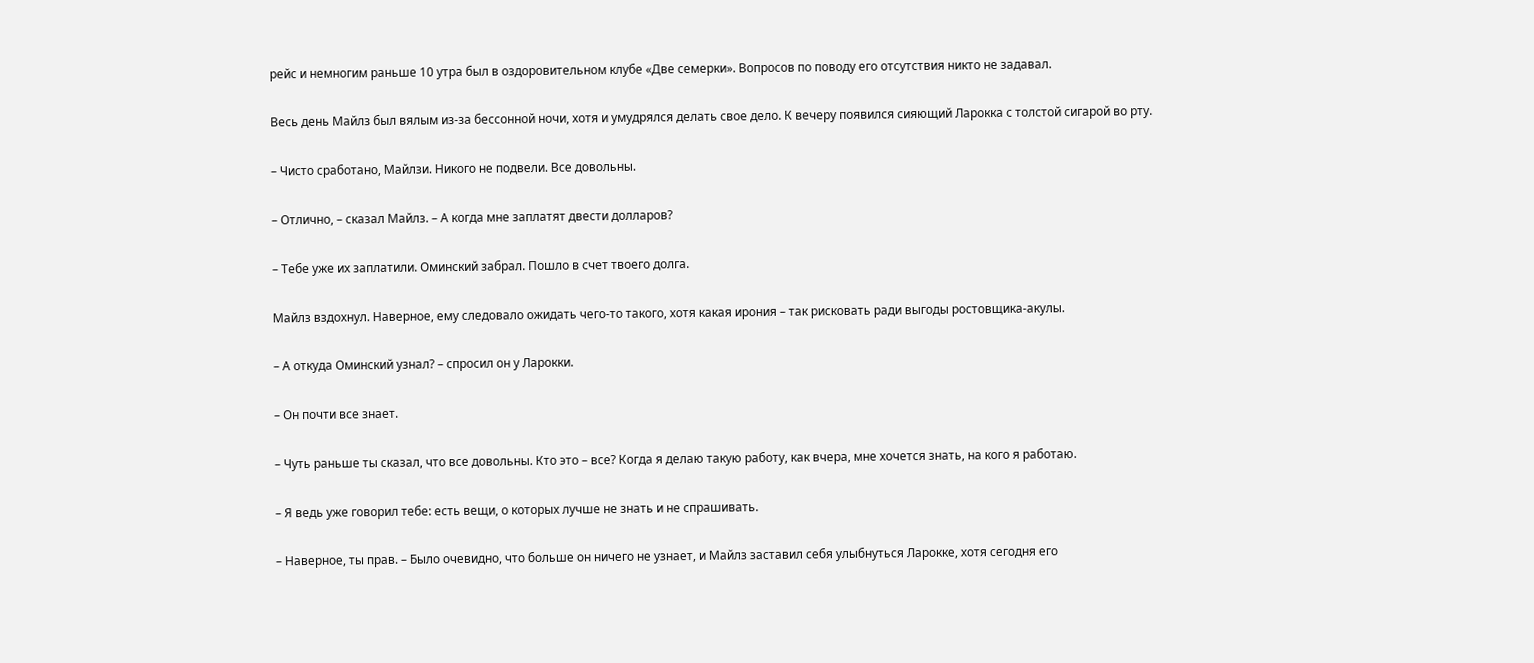рейс и немногим раньше 10 утра был в оздоровительном клубе «Две семерки». Вопросов по поводу его отсутствия никто не задавал.

Весь день Майлз был вялым из-за бессонной ночи, хотя и умудрялся делать свое дело. К вечеру появился сияющий Ларокка с толстой сигарой во рту.

– Чисто сработано, Майлзи. Никого не подвели. Все довольны.

– Отлично, – сказал Майлз. – А когда мне заплатят двести долларов?

– Тебе уже их заплатили. Оминский забрал. Пошло в счет твоего долга.

Майлз вздохнул. Наверное, ему следовало ожидать чего-то такого, хотя какая ирония – так рисковать ради выгоды ростовщика-акулы.

– А откуда Оминский узнал? – спросил он у Ларокки.

– Он почти все знает.

– Чуть раньше ты сказал, что все довольны. Кто это – все? Когда я делаю такую работу, как вчера, мне хочется знать, на кого я работаю.

– Я ведь уже говорил тебе: есть вещи, о которых лучше не знать и не спрашивать.

– Наверное, ты прав. – Было очевидно, что больше он ничего не узнает, и Майлз заставил себя улыбнуться Ларокке, хотя сегодня его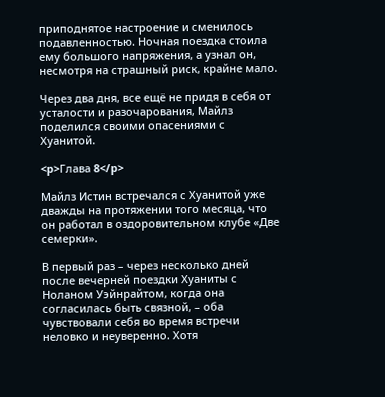приподнятое настроение и сменилось подавленностью. Ночная поездка стоила ему большого напряжения, а узнал он, несмотря на страшный риск, крайне мало.

Через два дня, все ещё не придя в себя от усталости и разочарования, Майлз поделился своими опасениями с Хуанитой.

<p>Глава 8</p>

Майлз Истин встречался с Хуанитой уже дважды на протяжении того месяца, что он работал в оздоровительном клубе «Две семерки».

В первый раз – через несколько дней после вечерней поездки Хуаниты с Ноланом Уэйнрайтом, когда она согласилась быть связной, – оба чувствовали себя во время встречи неловко и неуверенно. Хотя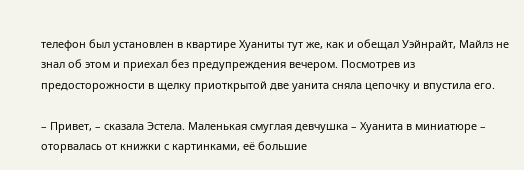телефон был установлен в квартире Хуаниты тут же, как и обещал Уэйнрайт, Майлз не знал об этом и приехал без предупреждения вечером. Посмотрев из предосторожности в щелку приоткрытой две уанита сняла цепочку и впустила его.

– Привет, – сказала Эстела. Маленькая смуглая девчушка – Хуанита в миниатюре – оторвалась от книжки с картинками, её большие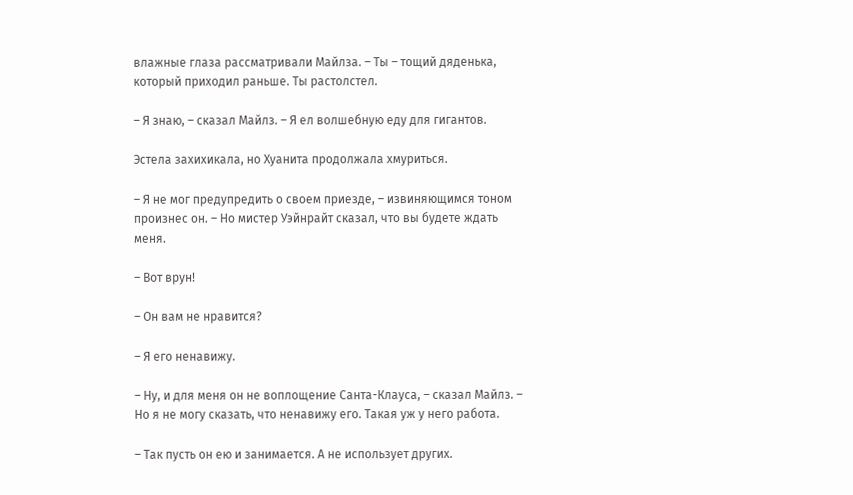влажные глаза рассматривали Майлза. – Ты – тощий дяденька, который приходил раньше. Ты растолстел.

– Я знаю, – сказал Майлз. – Я ел волшебную еду для гигантов.

Эстела захихикала, но Хуанита продолжала хмуриться.

– Я не мог предупредить о своем приезде, – извиняющимся тоном произнес он. – Но мистер Уэйнрайт сказал, что вы будете ждать меня.

– Вот врун!

– Он вам не нравится?

– Я его ненавижу.

– Ну, и для меня он не воплощение Санта-Клауса, – сказал Майлз. – Но я не могу сказать, что ненавижу его. Такая уж у него работа.

– Так пусть он ею и занимается. А не использует других.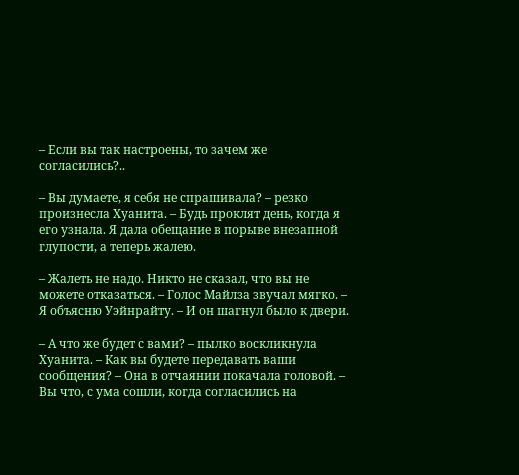– Если вы так настроены, то зачем же согласились?..

– Вы думаете, я себя не спрашивала? – резко произнесла Хуанита. – Будь проклят день, когда я его узнала. Я дала обещание в порыве внезапной глупости, а теперь жалею.

– Жалеть не надо. Никто не сказал, что вы не можете отказаться. – Голос Майлза звучал мягко. – Я объясню Уэйнрайту. – И он шагнул было к двери.

– А что же будет с вами? – пылко воскликнула Хуанита. – Как вы будете передавать ваши сообщения? – Она в отчаянии покачала головой. – Вы что, с ума сошли, когда согласились на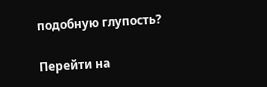подобную глупость?

Перейти на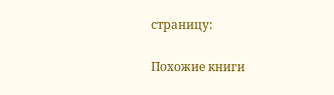страницу:

Похожие книги